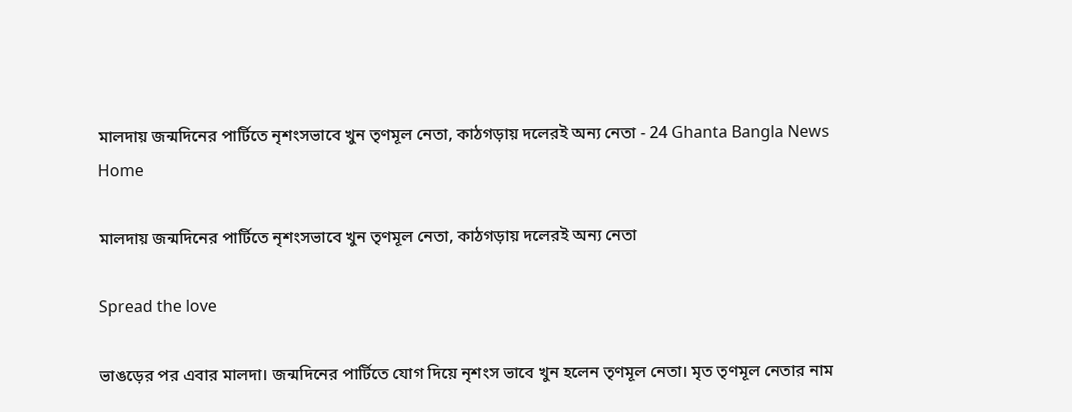মালদায় জন্মদিনের পার্টিতে নৃশংসভাবে খুন তৃণমূল নেতা, কাঠগড়ায় দলেরই অন্য নেতা - 24 Ghanta Bangla News
Home

মালদায় জন্মদিনের পার্টিতে নৃশংসভাবে খুন তৃণমূল নেতা, কাঠগড়ায় দলেরই অন্য নেতা

Spread the love

ভাঙড়ের পর এবার মালদা। জন্মদিনের পার্টিতে যোগ দিয়ে নৃশংস ভাবে খুন হলেন তৃণমূল নেতা। মৃত তৃণমূল নেতার নাম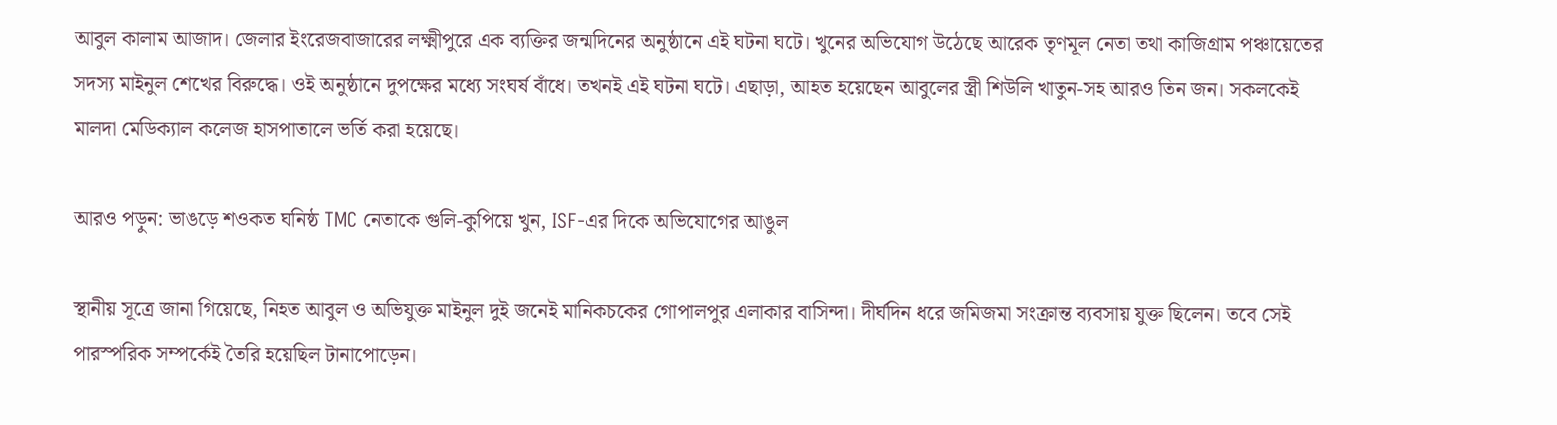আবুল কালাম আজাদ। জেলার ইংরেজবাজারের লক্ষ্মীপুরে এক ব্যক্তির জন্মদিনের অনুষ্ঠানে এই ঘটনা ঘটে। খুনের অভিযোগ উঠেছে আরেক তৃণমূল নেতা তথা কাজিগ্রাম পঞ্চায়েতের সদস্য মাইনুল শেখের বিরুদ্ধে। ওই অনুষ্ঠানে দুপক্ষের মধ্যে সংঘর্ষ বাঁধে। তখনই এই ঘটনা ঘটে। এছাড়া, আহত হয়েছেন আবুলের স্ত্রী শিউলি খাতুন-সহ আরও তিন জন। সকলকেই মালদা মেডিক্যাল কলেজ হাসপাতালে ভর্তি করা হয়েছে।

আরও পড়ুন: ভাঙড়ে শওকত ঘনিষ্ঠ TMC নেতাকে গুলি-কুপিয়ে খুন, ISF-এর দিকে অভিযোগের আঙুল

স্থানীয় সূত্রে জানা গিয়েছে, নিহত আবুল ও অভিযুক্ত মাইনুল দুই জনেই মানিকচকের গোপালপুর এলাকার বাসিন্দা। দীর্ঘদিন ধরে জমিজমা সংক্রান্ত ব্যবসায় যুক্ত ছিলেন। তবে সেই পারস্পরিক সম্পর্কেই তৈরি হয়েছিল টানাপোড়েন।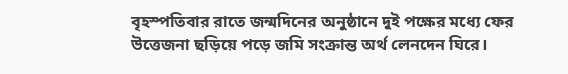বৃহস্পতিবার রাতে জন্মদিনের অনুষ্ঠানে দুই পক্ষের মধ্যে ফের উত্তেজনা ছড়িয়ে পড়ে জমি সংক্রান্ত অর্থ লেনদেন ঘিরে।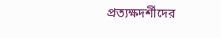প্রত্যক্ষদর্শীদের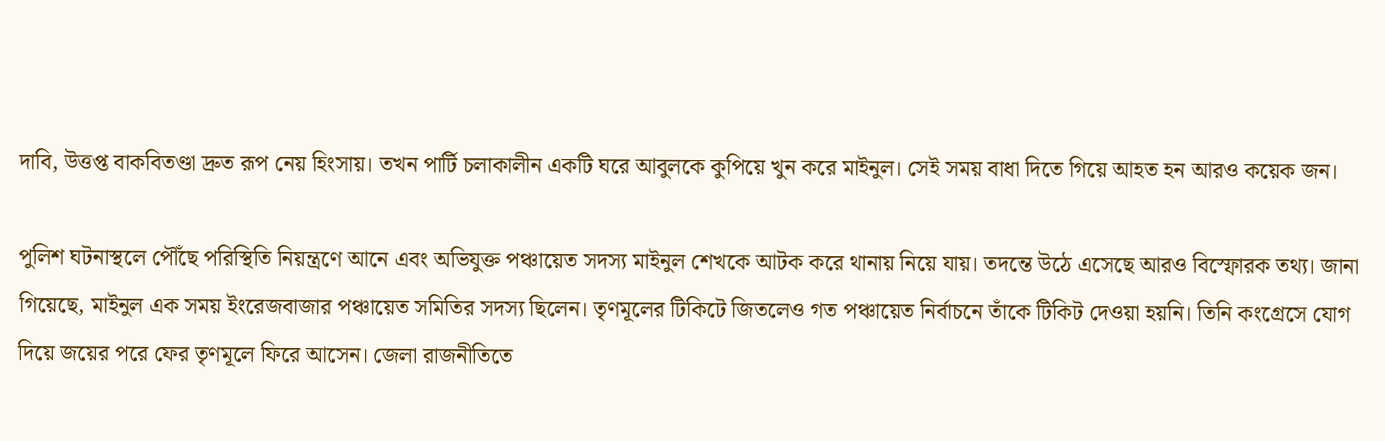দাবি, উত্তপ্ত বাকবিতণ্ডা দ্রুত রূপ নেয় হিংসায়। তখন পার্টি চলাকালীন একটি ঘরে আবুলকে কুপিয়ে খুন করে মাইনুল। সেই সময় বাধা দিতে গিয়ে আহত হন আরও কয়েক জন।

পুলিশ ঘটনাস্থলে পৌঁছে পরিস্থিতি নিয়ন্ত্রণে আনে এবং অভিযুক্ত পঞ্চায়েত সদস্য মাইনুল শেখকে আটক করে থানায় নিয়ে যায়। তদন্তে উঠে এসেছে আরও বিস্ফোরক তথ্য। জানা গিয়েছে, মাইনুল এক সময় ইংরেজবাজার পঞ্চায়েত সমিতির সদস্য ছিলেন। তৃণমূলের টিকিটে জিতলেও গত পঞ্চায়েত নির্বাচনে তাঁকে টিকিট দেওয়া হয়নি। তিনি কংগ্রেসে যোগ দিয়ে জয়ের পরে ফের তৃণমূলে ফিরে আসেন। জেলা রাজনীতিতে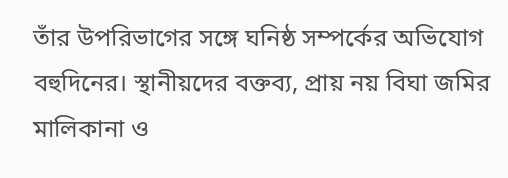তাঁর উপরিভাগের সঙ্গে ঘনিষ্ঠ সম্পর্কের অভিযোগ বহুদিনের। স্থানীয়দের বক্তব্য, প্রায় নয় বিঘা জমির মালিকানা ও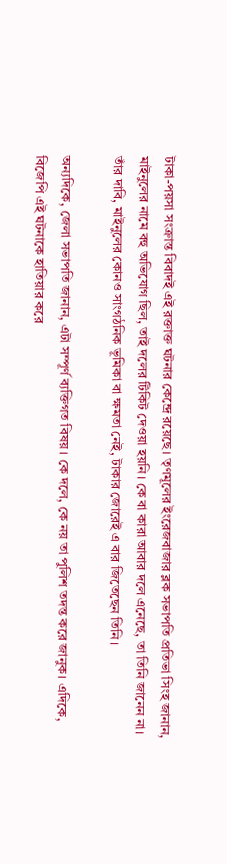টাকা-পয়সা সংক্রান্ত বিবাদই এই রক্তাক্ত ঘটনার কেন্দ্রে রয়েছে। তৃণমূলের ইংরেজবাজার ব্লক সভাপতি প্রতিভা সিংহ জানান, মাইনুলের নামে বহু অভিযোগ ছিল, তাই দলের টিকিট দেওয়া হয়নি। কে বা কারা আবার দলে এনেছে, তা তিনি জানেন না। তাঁর দাবি, মাইনুলের কোনও সাংগঠনিক ভূমিকা বা ক্ষমতা নেই, টাকার জোরেই এ বার জিতেছেন তিনি।

অন্যদিকে, জেলা সভাপতি জানান, এটা সম্পূর্ণ ব্যক্তিগত বিষয়। কে দলে, কে নয় তা পুলিশ তদন্ত করে জানুক। এদিকে, বিজেপি এই ঘটনাকে হাতিয়ার করে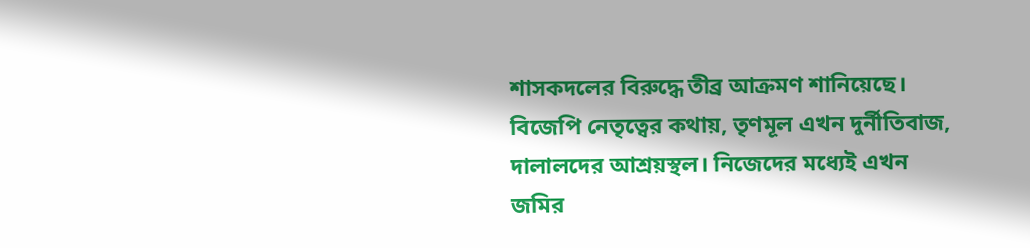শাসকদলের বিরুদ্ধে তীব্র আক্রমণ শানিয়েছে। বিজেপি নেতৃত্বের কথায়, তৃণমূল এখন দুর্নীতিবাজ, দালালদের আশ্রয়স্থল। নিজেদের মধ্যেই এখন জমির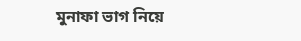মুনাফা ভাগ নিয়ে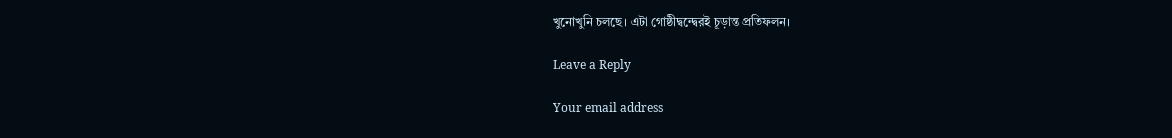খুনোখুনি চলছে। এটা গোষ্ঠীদ্বন্দ্বেরই চূড়ান্ত প্রতিফলন।

Leave a Reply

Your email address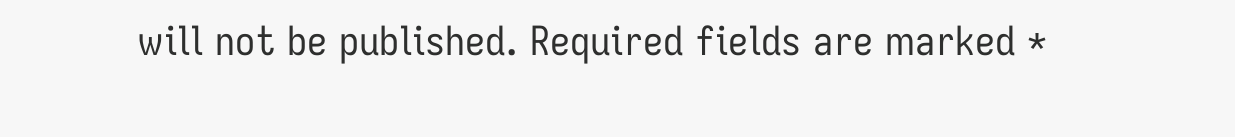will not be published. Required fields are marked *